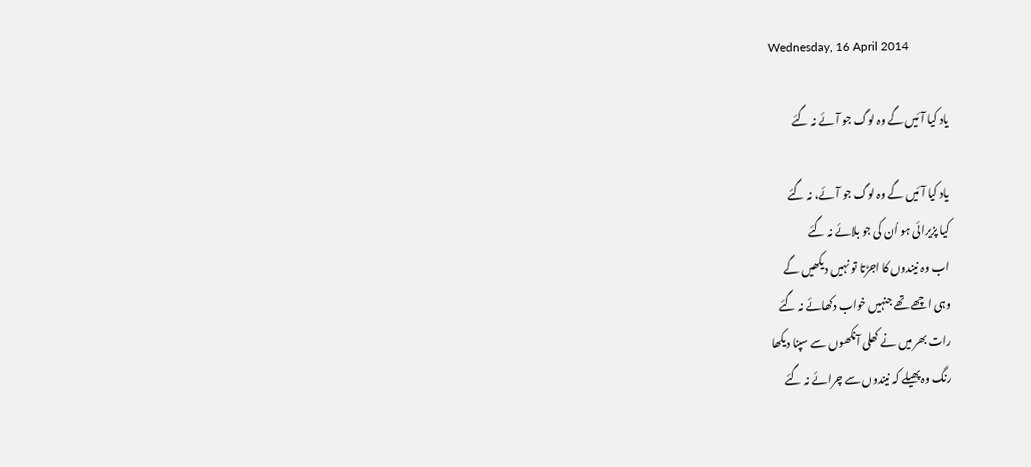Wednesday, 16 April 2014

یاد کیا آئیں گے وہ لوگ جو آئے نہ گئے

یاد کیا آئیں گے وہ لوگ جو آئے، نہ گئے
کیا پزیرائی ہو اُن کی جو بلائے نہ گئے
اب وہ نیندوں کا اجڑتا تو نہیں دیکھیں گے
وہی اچھے تھے جنہیں خواب دکھائے نہ گئے
رات بھر میں نے کھلی آنکھوں سے سپنا دیکھا
رنگ وہ پھیلے کہ نیندوں سے چرائے نہ گئے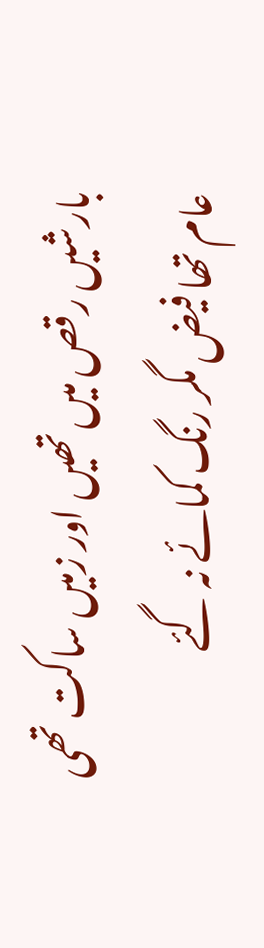بارشیں رقص میں تھیں اور زمیں ساکت تھی
عام تھا فیض مگر رنگ کمائے نہ گئے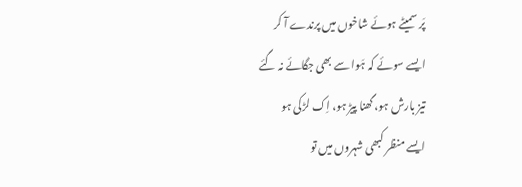پَر سمیٹے ہوئے شاخوں میں پرندے آ کر
ایسے سوئے کہ ہَوا سے بھی جگائے نہ گئے
تیز بارش ہو، گھنا پیڑ ہو، اِک لڑکی ہو
ایسے منظر کبھی شہروں میں تو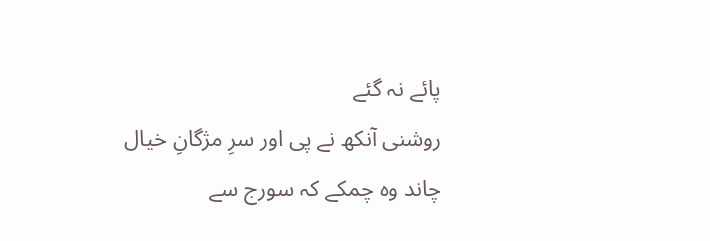پائے نہ گئے
روشنی آنکھ نے پی اور سرِ مژگانِ خیال
چاند وہ چمکے کہ سورج سے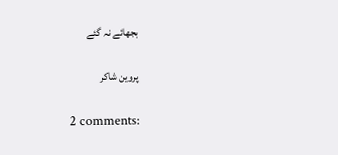بجھائے نہ گئے

پروین شاکر

2 comments: